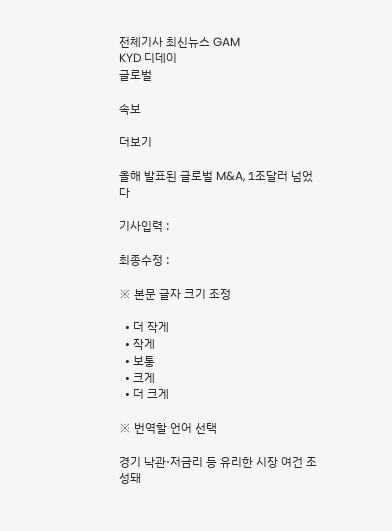전체기사 최신뉴스 GAM
KYD 디데이
글로벌

속보

더보기

올해 발표된 글로벌 M&A, 1조달러 넘었다

기사입력 :

최종수정 :

※ 본문 글자 크기 조정

  • 더 작게
  • 작게
  • 보통
  • 크게
  • 더 크게

※ 번역할 언어 선택

경기 낙관·저금리 등 유리한 시장 여건 조성돼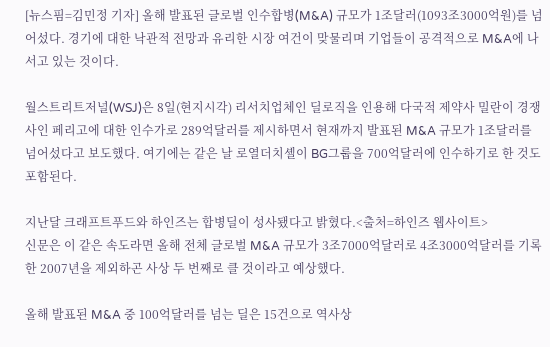[뉴스핌=김민정 기자] 올해 발표된 글로벌 인수합병(M&A) 규모가 1조달러(1093조3000억원)를 넘어섰다. 경기에 대한 낙관적 전망과 유리한 시장 여건이 맞물리며 기업들이 공격적으로 M&A에 나서고 있는 것이다.

월스트리트저널(WSJ)은 8일(현지시각) 리서치업체인 딜로직을 인용해 다국적 제약사 밀란이 경쟁사인 페리고에 대한 인수가로 289억달러를 제시하면서 현재까지 발표된 M&A 규모가 1조달러를 넘어섰다고 보도했다. 여기에는 같은 날 로열더치셸이 BG그룹을 700억달러에 인수하기로 한 것도 포함된다.

지난달 크래프트푸드와 하인즈는 합병딜이 성사됐다고 밝혔다.<출처=하인즈 웹사이트>
신문은 이 같은 속도라면 올해 전체 글로벌 M&A 규모가 3조7000억달러로 4조3000억달러를 기록한 2007년을 제외하곤 사상 두 번째로 클 것이라고 예상했다.

올해 발표된 M&A 중 100억달러를 넘는 딜은 15건으로 역사상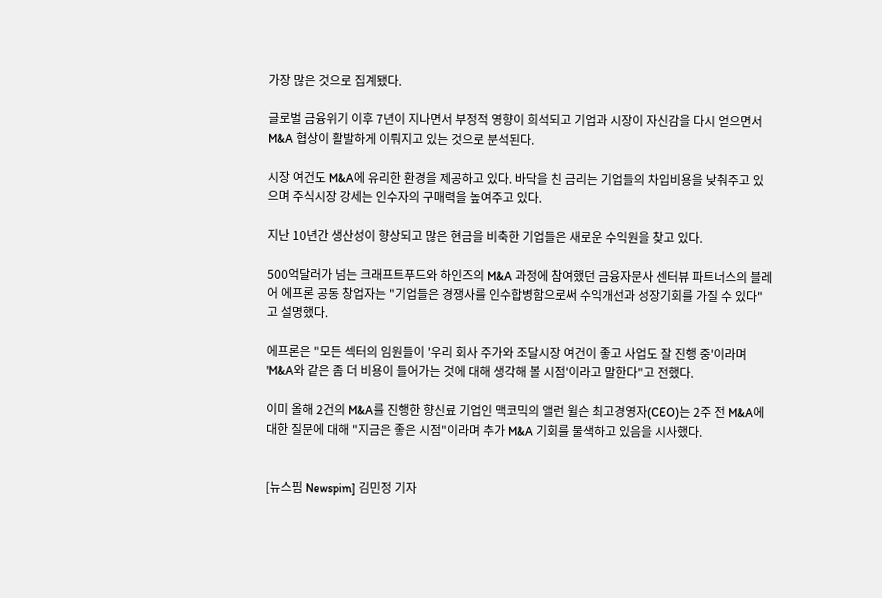가장 많은 것으로 집계됐다.

글로벌 금융위기 이후 7년이 지나면서 부정적 영향이 희석되고 기업과 시장이 자신감을 다시 얻으면서 M&A 협상이 활발하게 이뤄지고 있는 것으로 분석된다.

시장 여건도 M&A에 유리한 환경을 제공하고 있다. 바닥을 친 금리는 기업들의 차입비용을 낮춰주고 있으며 주식시장 강세는 인수자의 구매력을 높여주고 있다.

지난 10년간 생산성이 향상되고 많은 현금을 비축한 기업들은 새로운 수익원을 찾고 있다.

500억달러가 넘는 크래프트푸드와 하인즈의 M&A 과정에 참여했던 금융자문사 센터뷰 파트너스의 블레어 에프론 공동 창업자는 "기업들은 경쟁사를 인수합병함으로써 수익개선과 성장기회를 가질 수 있다"고 설명했다.

에프론은 "모든 섹터의 임원들이 '우리 회사 주가와 조달시장 여건이 좋고 사업도 잘 진행 중'이라며 'M&A와 같은 좀 더 비용이 들어가는 것에 대해 생각해 볼 시점'이라고 말한다"고 전했다.

이미 올해 2건의 M&A를 진행한 향신료 기업인 맥코믹의 앨런 윌슨 최고경영자(CEO)는 2주 전 M&A에 대한 질문에 대해 "지금은 좋은 시점"이라며 추가 M&A 기회를 물색하고 있음을 시사했다.


[뉴스핌 Newspim] 김민정 기자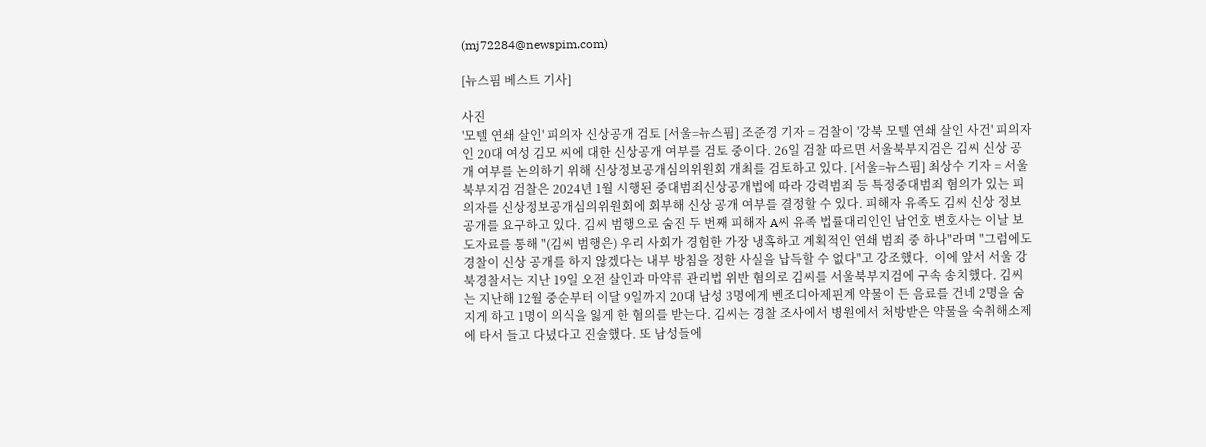(mj72284@newspim.com)

[뉴스핌 베스트 기사]

사진
'모텔 연쇄 살인' 피의자 신상공개 검토 [서울=뉴스핌] 조준경 기자 = 검찰이 '강북 모텔 연쇄 살인 사건' 피의자인 20대 여성 김모 씨에 대한 신상공개 여부를 검토 중이다. 26일 검찰 따르면 서울북부지검은 김씨 신상 공개 여부를 논의하기 위해 신상정보공개심의위원회 개최를 검토하고 있다. [서울=뉴스핌] 최상수 기자 = 서울북부지검 검찰은 2024년 1월 시행된 중대범죄신상공개법에 따라 강력범죄 등 특정중대범죄 혐의가 있는 피의자를 신상정보공개심의위원회에 회부해 신상 공개 여부를 결정할 수 있다. 피해자 유족도 김씨 신상 정보 공개를 요구하고 있다. 김씨 범행으로 숨진 두 번째 피해자 A씨 유족 법률대리인인 남언호 변호사는 이날 보도자료를 통해 "(김씨 범행은) 우리 사회가 경험한 가장 냉혹하고 계획적인 연쇄 범죄 중 하나"라며 "그럼에도 경찰이 신상 공개를 하지 않겠다는 내부 방침을 정한 사실을 납득할 수 없다"고 강조했다.  이에 앞서 서울 강북경찰서는 지난 19일 오전 살인과 마약류 관리법 위반 혐의로 김씨를 서울북부지검에 구속 송치했다. 김씨는 지난해 12월 중순부터 이달 9일까지 20대 남성 3명에게 벤조디아제핀계 약물이 든 음료를 건네 2명을 숨지게 하고 1명이 의식을 잃게 한 혐의를 받는다. 김씨는 경찰 조사에서 병원에서 처방받은 약물을 숙취해소제에 타서 들고 다녔다고 진술했다. 또 남성들에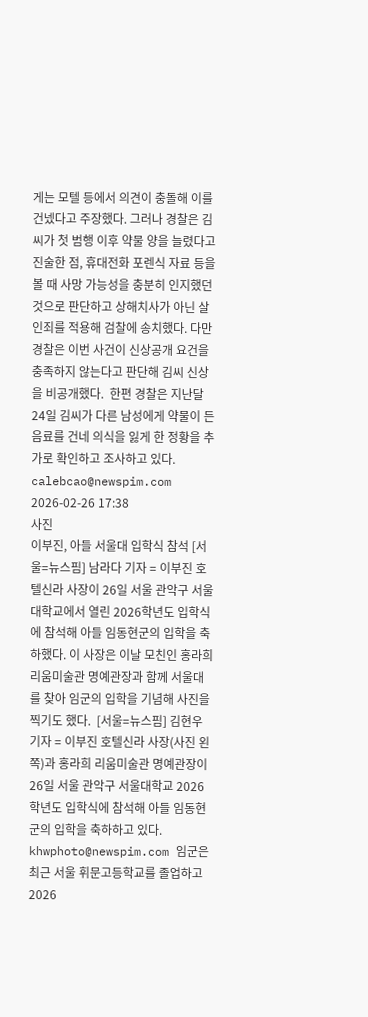게는 모텔 등에서 의견이 충돌해 이를 건넸다고 주장했다. 그러나 경찰은 김씨가 첫 범행 이후 약물 양을 늘렸다고 진술한 점, 휴대전화 포렌식 자료 등을 볼 때 사망 가능성을 충분히 인지했던 것으로 판단하고 상해치사가 아닌 살인죄를 적용해 검찰에 송치했다. 다만 경찰은 이번 사건이 신상공개 요건을 충족하지 않는다고 판단해 김씨 신상을 비공개했다.  한편 경찰은 지난달 24일 김씨가 다른 남성에게 약물이 든 음료를 건네 의식을 잃게 한 정황을 추가로 확인하고 조사하고 있다. calebcao@newspim.com 2026-02-26 17:38
사진
이부진, 아들 서울대 입학식 참석 [서울=뉴스핌] 남라다 기자 = 이부진 호텔신라 사장이 26일 서울 관악구 서울대학교에서 열린 2026학년도 입학식에 참석해 아들 임동현군의 입학을 축하했다. 이 사장은 이날 모친인 홍라희 리움미술관 명예관장과 함께 서울대를 찾아 임군의 입학을 기념해 사진을 찍기도 했다.  [서울=뉴스핌] 김현우 기자 = 이부진 호텔신라 사장(사진 왼쪽)과 홍라희 리움미술관 명예관장이 26일 서울 관악구 서울대학교 2026학년도 입학식에 참석해 아들 임동현군의 입학을 축하하고 있다.  khwphoto@newspim.com 임군은 최근 서울 휘문고등학교를 졸업하고 2026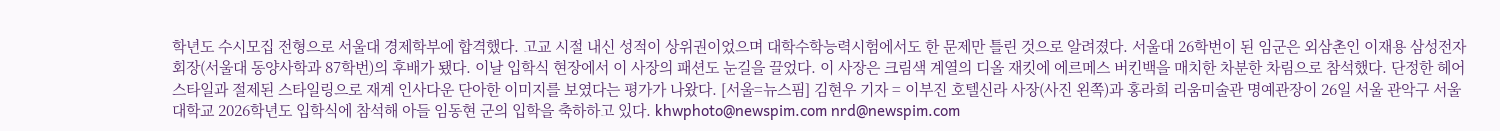학년도 수시모집 전형으로 서울대 경제학부에 합격했다. 고교 시절 내신 성적이 상위권이었으며 대학수학능력시험에서도 한 문제만 틀린 것으로 알려졌다. 서울대 26학번이 된 임군은 외삼촌인 이재용 삼성전자 회장(서울대 동양사학과 87학번)의 후배가 됐다. 이날 입학식 현장에서 이 사장의 패션도 눈길을 끌었다. 이 사장은 크림색 계열의 디올 재킷에 에르메스 버킨백을 매치한 차분한 차림으로 참석했다. 단정한 헤어스타일과 절제된 스타일링으로 재계 인사다운 단아한 이미지를 보였다는 평가가 나왔다. [서울=뉴스핌] 김현우 기자 = 이부진 호텔신라 사장(사진 왼쪽)과 홍라희 리움미술관 명예관장이 26일 서울 관악구 서울대학교 2026학년도 입학식에 참석해 아들 임동현 군의 입학을 축하하고 있다. khwphoto@newspim.com nrd@newspim.com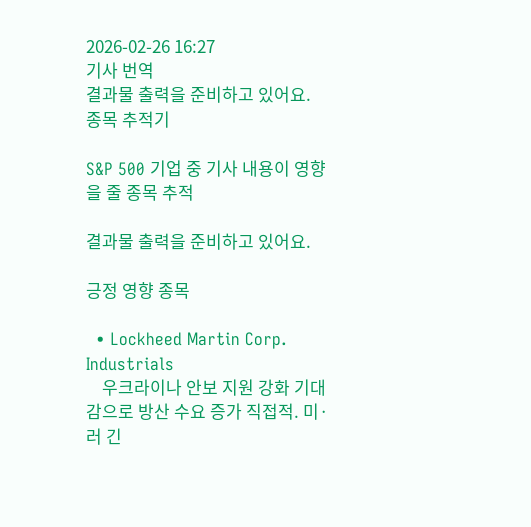2026-02-26 16:27
기사 번역
결과물 출력을 준비하고 있어요.
종목 추적기

S&P 500 기업 중 기사 내용이 영향을 줄 종목 추적

결과물 출력을 준비하고 있어요.

긍정 영향 종목

  • Lockheed Martin Corp. Industrials
    우크라이나 안보 지원 강화 기대감으로 방산 수요 증가 직접적. 미·러 긴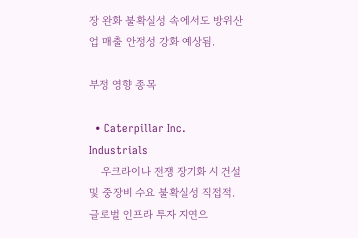장 완화 불확실성 속에서도 방위산업 매출 안정성 강화 예상됨.

부정 영향 종목

  • Caterpillar Inc. Industrials
    우크라이나 전쟁 장기화 시 건설 및 중장비 수요 불확실성 직접적. 글로벌 인프라 투자 지연으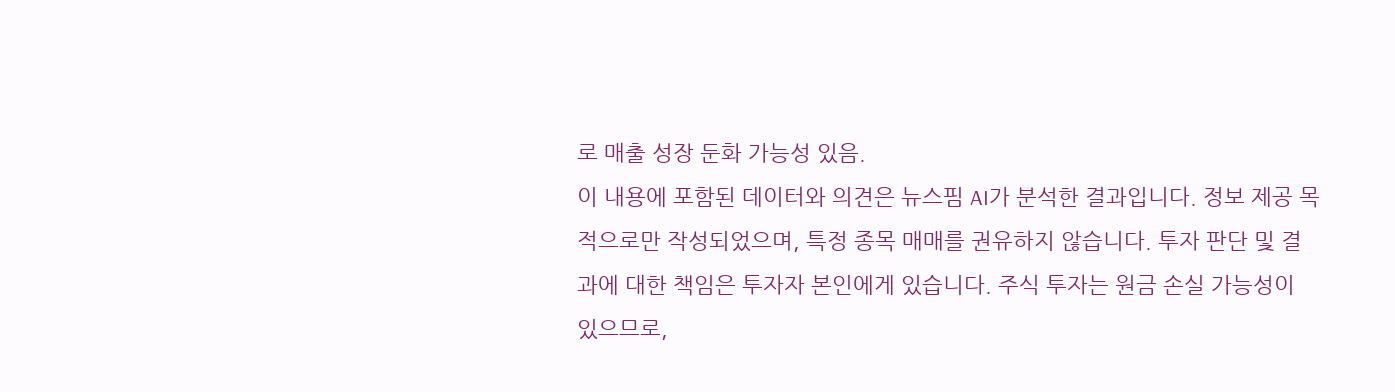로 매출 성장 둔화 가능성 있음.
이 내용에 포함된 데이터와 의견은 뉴스핌 AI가 분석한 결과입니다. 정보 제공 목적으로만 작성되었으며, 특정 종목 매매를 권유하지 않습니다. 투자 판단 및 결과에 대한 책임은 투자자 본인에게 있습니다. 주식 투자는 원금 손실 가능성이 있으므로,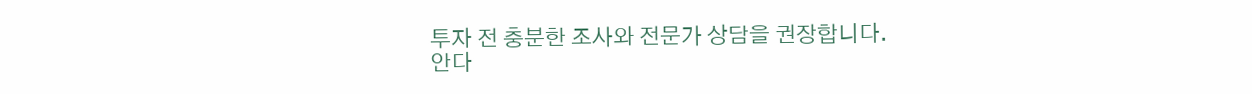투자 전 충분한 조사와 전문가 상담을 권장합니다.
안다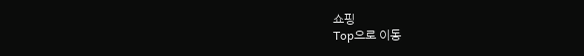쇼핑
Top으로 이동